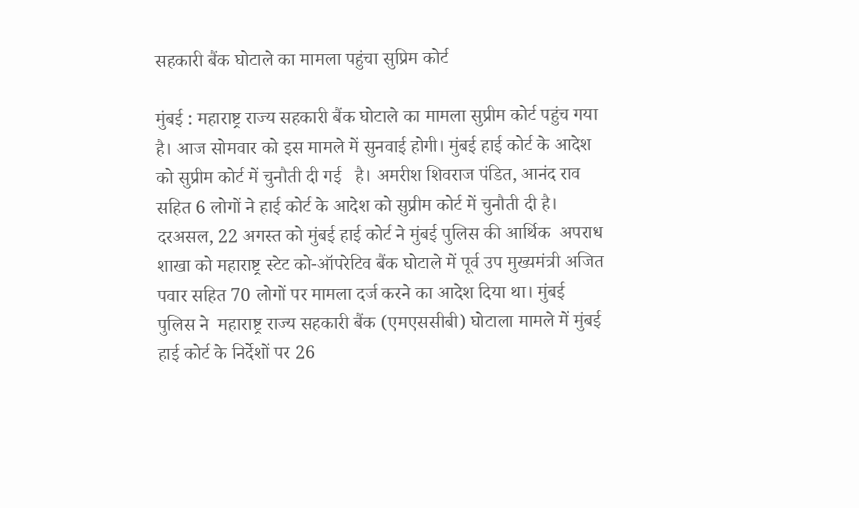सहकारी बैंक घोटाले का मामला पहुंचा सुप्रिम कोर्ट

मुंबई : महाराष्ट्र राज्य सहकारी बैंक घोटाले का मामला सुप्रीम कोर्ट पहुंच गया है। आज सोमवार को इस मामले में सुनवाई होगी। मुंबई हाई कोर्ट के आदेश को सुप्रीम कोर्ट में चुनौती दी गई   है। अमरीश शिवराज पंडित, आनंद राव सहित 6 लोगों ने हाई कोर्ट के आदेश को सुप्रीम कोर्ट में चुनौती दी है। दरअसल, 22 अगस्त को मुंबई हाई कोर्ट ने मुंबई पुलिस की आर्थिक  अपराध शाखा को महाराष्ट्र स्टेट को-ऑपरेटिव बैंक घोटाले में पूर्व उप मुख्यमंत्री अजित पवार सहित 70 लोगों पर मामला दर्ज करने का आदेश दिया था। मुंबई पुलिस ने  महाराष्ट्र राज्य सहकारी बैंक (एमएससीबी) घोटाला मामले में मुंबई हाई कोर्ट के निर्देशों पर 26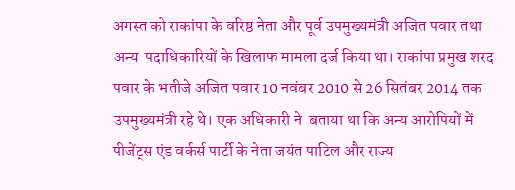अगस्त को राकांपा के वरिष्ठ नेता और पूर्व उपमुख्यमंत्री अजित पवार तथा अन्य  पदाधिकारियों के खिलाफ मामला दर्ज किया था। राकांपा प्रमुख शरद पवार के भतीजे अजित पवार 10 नवंबर 2010 से 26 सितंबर 2014 तक उपमुख्यमंत्री रहे थे। एक अधिकारी ने  बताया था कि अन्य आरोपियों में पीजेंट्स एंड वर्कर्स पार्टी के नेता जयंत पाटिल और राज्य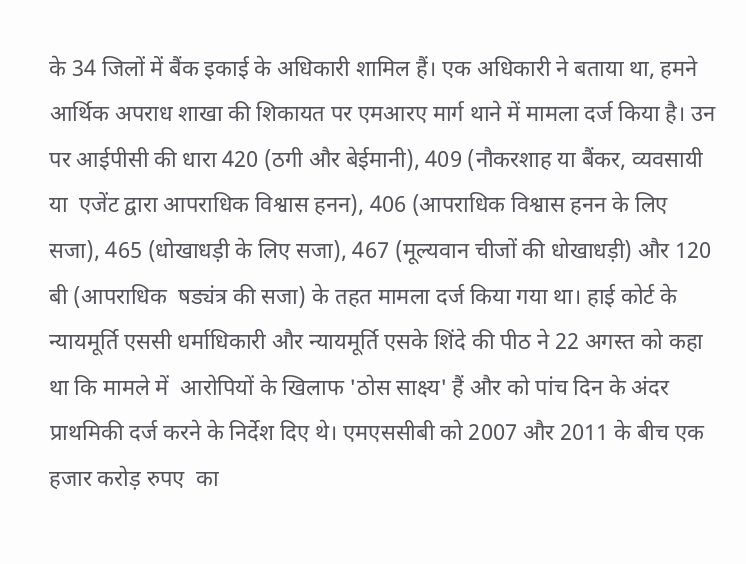के 34 जिलों में बैंक इकाई के अधिकारी शामिल हैं। एक अधिकारी ने बताया था, हमने  आर्थिक अपराध शाखा की शिकायत पर एमआरए मार्ग थाने में मामला दर्ज किया है। उन पर आईपीसी की धारा 420 (ठगी और बेईमानी), 409 (नौकरशाह या बैंकर, व्यवसायी या  एजेंट द्वारा आपराधिक विश्वास हनन), 406 (आपराधिक विश्वास हनन के लिए सजा), 465 (धोखाधड़ी के लिए सजा), 467 (मूल्यवान चीजों की धोखाधड़ी) और 120 बी (आपराधिक  षड्यंत्र की सजा) के तहत मामला दर्ज किया गया था। हाई कोर्ट के न्यायमूर्ति एससी धर्माधिकारी और न्यायमूर्ति एसके शिंदे की पीठ ने 22 अगस्त को कहा था कि मामले में  आरोपियों के खिलाफ 'ठोस साक्ष्य' हैं और को पांच दिन के अंदर प्राथमिकी दर्ज करने के निर्देश दिए थे। एमएससीबी को 2007 और 2011 के बीच एक हजार करोड़ रुपए  का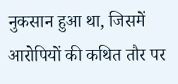नुकसान हुआ था, जिसमें आरोपियों की कथित तौर पर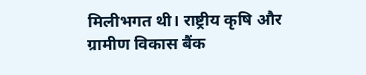मिलीभगत थी। राष्ट्रीय कृषि और ग्रामीण विकास बैंक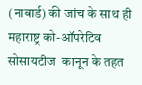(नाबार्ड) की जांच के साथ ही महाराष्ट्र को-ऑपरेटिव सोसायटीज  कानून के तहत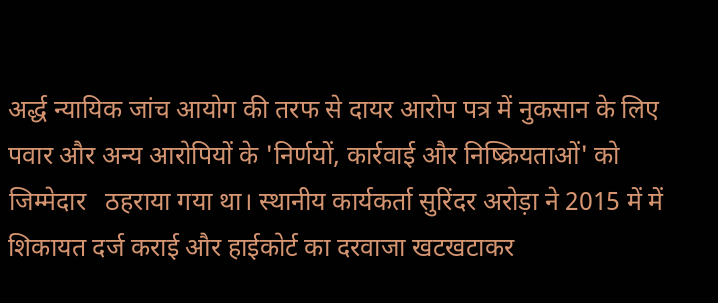अर्द्ध न्यायिक जांच आयोग की तरफ से दायर आरोप पत्र में नुकसान के लिए पवार और अन्य आरोपियों के 'निर्णयों, कार्रवाई और निष्क्रियताओं' को जिम्मेदार   ठहराया गया था। स्थानीय कार्यकर्ता सुरिंदर अरोड़ा ने 2015 में में शिकायत दर्ज कराई और हाईकोर्ट का दरवाजा खटखटाकर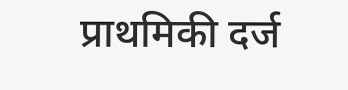प्राथमिकी दर्ज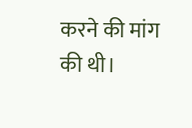करने की मांग की थी।